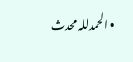• الحمدللہ محدث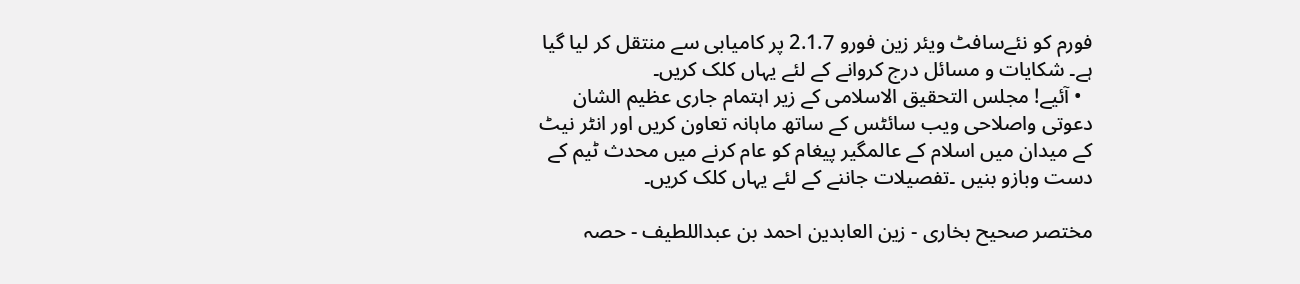فورم کو نئےسافٹ ویئر زین فورو 2.1.7 پر کامیابی سے منتقل کر لیا گیا ہے۔ شکایات و مسائل درج کروانے کے لئے یہاں کلک کریں۔
  • آئیے! مجلس التحقیق الاسلامی کے زیر اہتمام جاری عظیم الشان دعوتی واصلاحی ویب سائٹس کے ساتھ ماہانہ تعاون کریں اور انٹر نیٹ کے میدان میں اسلام کے عالمگیر پیغام کو عام کرنے میں محدث ٹیم کے دست وبازو بنیں ۔تفصیلات جاننے کے لئے یہاں کلک کریں۔

مختصر صحیح بخاری - زین العابدین احمد بن عبداللطیف - حصہ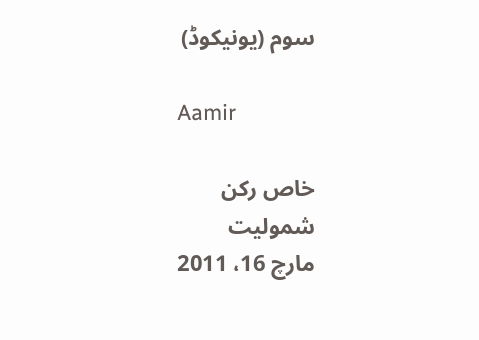سوم (یونیکوڈ)

Aamir

خاص رکن
شمولیت
مارچ 16، 2011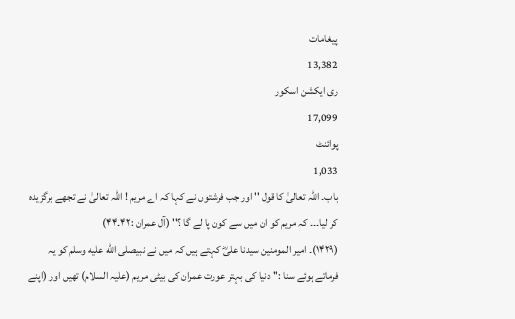پیغامات
13,382
ری ایکشن اسکور
17,099
پوائنٹ
1,033
باب۔ اللہ تعالیٰ کا قول '' اور جب فرشتوں نے کہا کہ اے مریم ! اللہ تعالیٰ نے تجھے برگزیدہ کر لیا۔۔۔ کہ مریم کو ان میں سے کون پا لے گا ؟'' (آل عمران :۴۲۔۴۴)
(۱۴۲۹)۔ امیر المومنین سیدنا علیؓ کہتے ہیں کہ میں نے نبیصلى الله عليه وسلم کو یہ فرماتے ہوئے سنا :'' دنیا کی بہتر عورت عمران کی بیٹی مریم (علیہ السلام) تھیں اور (اپنے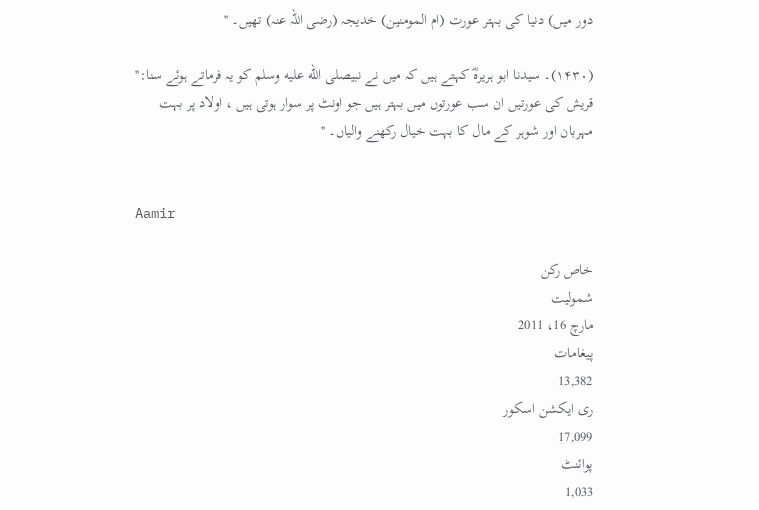دور میں) دنیا کی بہتر عورت (ام المومنین) خدیجہ (رضی اللہ عنہ) تھیں۔ ''

(۱۴۳۰)۔ سیدنا ابو ہریرہؓ کہتے ہیں کہ میں نے نبیصلى الله عليه وسلم کو یہ فرماتے ہوئے سنا:'' قریش کی عورتیں ان سب عورتوں میں بہتر ہیں جو اونٹ پر سوار ہوتی ہیں ، اولاد پر بہت مہربان اور شوہر کے مال کا بہت خیال رکھنے والیاں۔ ''


Aamir

خاص رکن
شمولیت
مارچ 16، 2011
پیغامات
13,382
ری ایکشن اسکور
17,099
پوائنٹ
1,033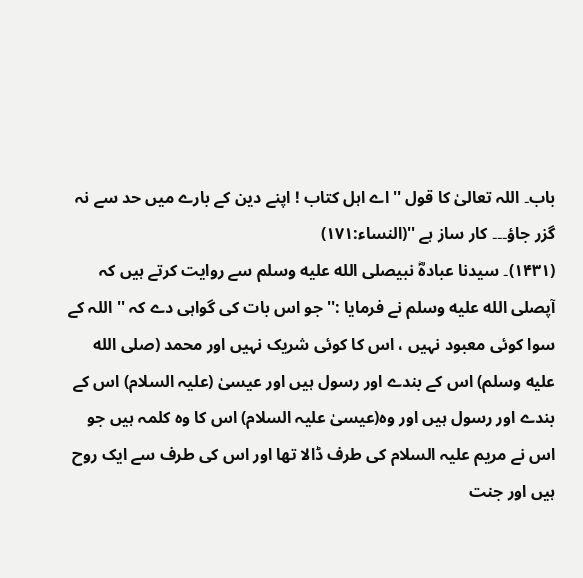باب۔ اللہ تعالیٰ کا قول '' اے اہل کتاب ! اپنے دین کے بارے میں حد سے نہ گزر جاؤ۔۔۔ کار ساز ہے ''(النساء:۱۷۱)
(۱۴۳۱)۔ سیدنا عبادہؓ نبیصلى الله عليه وسلم سے روایت کرتے ہیں کہ آپصلى الله عليه وسلم نے فرمایا :'' جو اس بات کی گواہی دے کہ '' اللہ کے سوا کوئی معبود نہیں ، اس کا کوئی شریک نہیں اور محمد (صلى الله عليه وسلم) اس کے بندے اور رسول ہیں اور عیسیٰ (علیہ السلام) اس کے بندے اور رسول ہیں اور وہ(عیسیٰ علیہ السلام) اس کا وہ کلمہ ہیں جو اس نے مریم علیہ السلام کی طرف ڈالا تھا اور اس کی طرف سے ایک روح ہیں اور جنت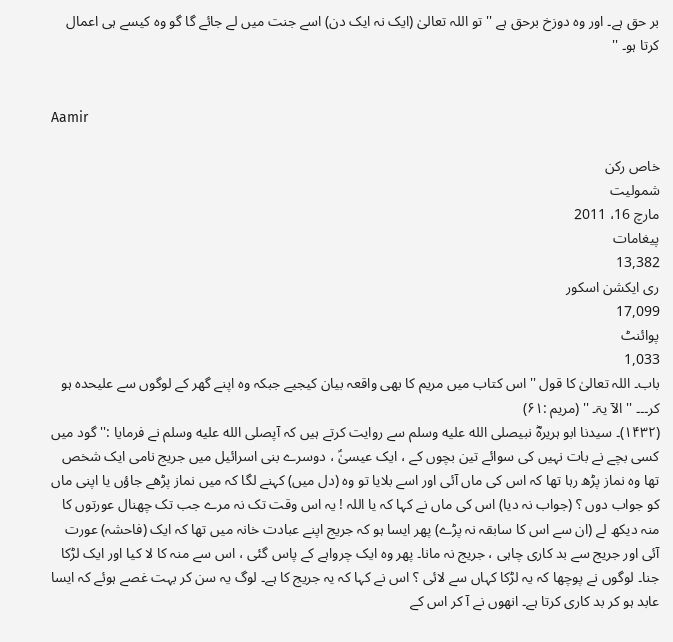بر حق ہے۔ اور وہ دوزخ برحق ہے '' تو اللہ تعالیٰ (ایک نہ ایک دن) اسے جنت میں لے جائے گا گو وہ کیسے ہی اعمال کرتا ہو۔ ''


Aamir

خاص رکن
شمولیت
مارچ 16، 2011
پیغامات
13,382
ری ایکشن اسکور
17,099
پوائنٹ
1,033
باب۔ اللہ تعالیٰ کا قول '' اس کتاب میں مریم کا بھی واقعہ بیان کیجیے جبکہ وہ اپنے گھر کے لوگوں سے علیحدہ ہو کر۔۔۔ '' الآ یۃ۔ '' (مریم :۶۱)
(۱۴۳۲)۔ سیدنا ابو ہریرہؓ نبیصلى الله عليه وسلم سے روایت کرتے ہیں کہ آپصلى الله عليه وسلم نے فرمایا :'' گود میں کسی بچے نے بات نہیں کی سوائے تین بچوں کے ، ایک عیسیٰؑ ، دوسرے بنی اسرائیل میں جریج نامی ایک شخص تھا وہ نماز پڑھ رہا تھا کہ اس کی ماں آئی اور اسے بلایا تو وہ (دل میں) کہنے لگا کہ میں نماز پڑھے جاؤں یا اپنی ماں کو جواب دوں ؟ (جواب نہ دیا) اس کی ماں نے کہا کہ یا اللہ ! یہ اس وقت تک نہ مرے جب تک چھنال عورتوں کا منہ دیکھ لے (ان سے اس کا سابقہ نہ پڑے) پھر ایسا ہو کہ جریج اپنے عبادت خانہ میں تھا کہ ایک (فاحشہ) عورت آئی اور جریج سے بد کاری چاہی ، جریج نہ مانا۔ پھر وہ ایک چرواہے کے پاس گئی ، اس سے منہ کا لا کیا اور ایک لڑکا جنا۔ لوگوں نے پوچھا کہ یہ لڑکا کہاں سے لائی ؟ اس نے کہا کہ یہ جریج کا ہے۔ لوگ یہ سن کر بہت غصے ہوئے کہ ایسا عابد ہو کر بد کاری کرتا ہے۔ انھوں نے آ کر اس کے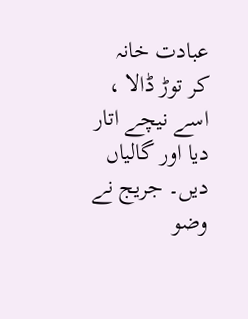عبادت خانہ کر توڑ ڈالا ، اسے نیچے اتار دیا اور گالیاں دیں۔ جریج نے وضو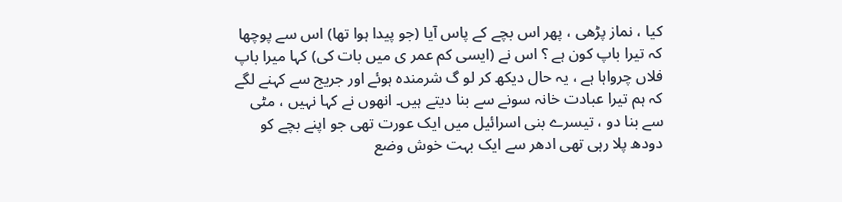کیا ، نماز پڑھی ، پھر اس بچے کے پاس آیا (جو پیدا ہوا تھا) اس سے پوچھا کہ تیرا باپ کون ہے ؟ اس نے (ایسی کم عمر ی میں بات کی) کہا میرا باپ فلاں چرواہا ہے ، یہ حال دیکھ کر لو گ شرمندہ ہوئے اور جریج سے کہنے لگے کہ ہم تیرا عبادت خانہ سونے سے بنا دیتے ہیں۔ انھوں نے کہا نہیں ، مٹی سے بنا دو ، تیسرے بنی اسرائیل میں ایک عورت تھی جو اپنے بچے کو دودھ پلا رہی تھی ادھر سے ایک بہت خوش وضع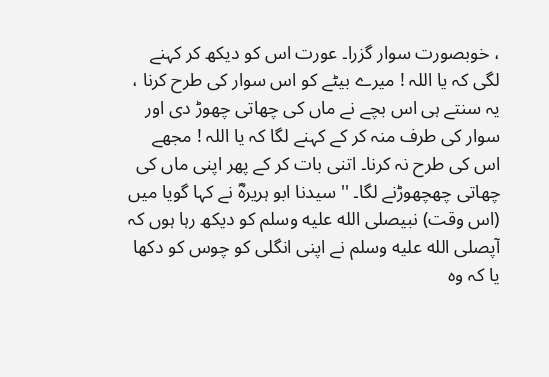، خوبصورت سوار گزرا۔ عورت اس کو دیکھ کر کہنے لگی کہ یا اللہ ! میرے بیٹے کو اس سوار کی طرح کرنا ، یہ سنتے ہی اس بچے نے ماں کی چھاتی چھوڑ دی اور سوار کی طرف منہ کر کے کہنے لگا کہ یا اللہ ! مجھے اس کی طرح نہ کرنا۔ اتنی بات کر کے پھر اپنی ماں کی چھاتی چھچھوڑنے لگا۔ '' سیدنا ابو ہریرہؓ نے کہا گویا میں (اس وقت) نبیصلى الله عليه وسلم کو دیکھ رہا ہوں کہ آپصلى الله عليه وسلم نے اپنی انگلی کو چوس کو دکھا یا کہ وہ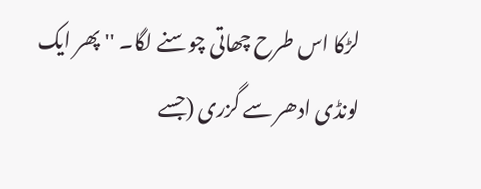لڑکا اس طرح چھاتی چوسنے لگا۔ '' پھر ایک لونڈی ادھر سے گزری (جسے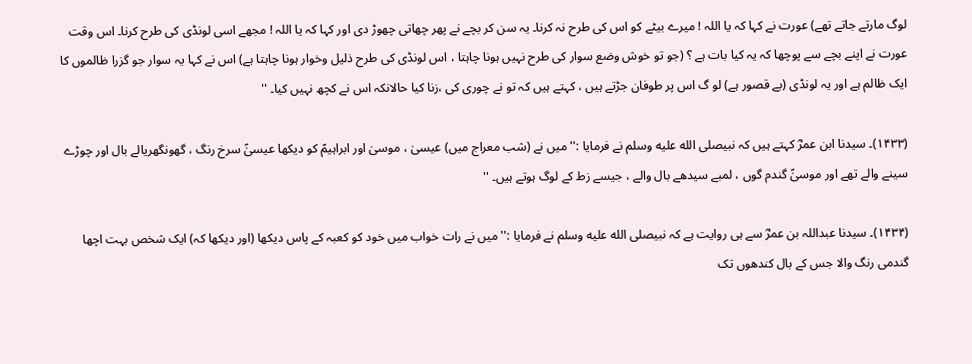لوگ مارتے جاتے تھے) عورت نے کہا کہ یا اللہ ! میرے بیٹے کو اس کی طرح نہ کرنا۔ یہ سن کر بچے نے پھر چھاتی چھوڑ دی اور کہا کہ یا اللہ ! مجھے اسی لونڈی کی طرح کرنا۔ اس وقت عورت نے اپنے بچے سے پوچھا کہ یہ کیا بات ہے ؟ (جو تو خوش وضع سوار کی طرح نہیں ہونا چاہتا ، اس لونڈی کی طرح ذلیل وخوار ہونا چاہتا ہے) اس نے کہا یہ سوار جو گزرا ظالموں کا ایک ظالم ہے اور یہ لونڈی (بے قصور ہے) لو گ اس پر طوفان جڑتے ہیں ، کہتے ہیں کہ تو نے چوری کی ،زنا کیا حالانکہ اس نے کچھ نہیں کیا۔ ''

(۱۴۳۳)۔ سیدنا ابن عمرؓ کہتے ہیں کہ نبیصلى الله عليه وسلم نے فرمایا :'' میں نے (شب معراج میں) عیسیٰ ، موسیٰ اور ابراہیمؑ کو دیکھا عیسیٰؑ سرخ رنگ ، گھونگھریالے بال اور چوڑے سینے والے تھے اور موسیٰؑ گندم گوں ، لمبے سیدھے بال والے ، جیسے زط کے لوگ ہوتے ہیں۔ ''

(۱۴۳۴)۔ سیدنا عبداللہ بن عمرؓ سے ہی روایت ہے کہ نبیصلى الله عليه وسلم نے فرمایا :'' میں نے رات خواب میں خود کو کعبہ کے پاس دیکھا (اور دیکھا کہ) ایک شخص بہت اچھا گندمی رنگ والا جس کے بال کندھوں تک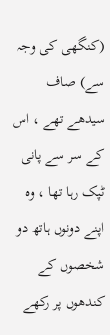(کنگھی کی وجہ سے) صاف سیدھے تھے ، اس کے سر سے پانی ٹپک رہا تھا ، وہ اپنے دونوں ہاتھ دو شخصوں کے کندھوں پر رکھے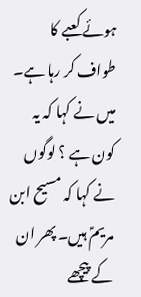ہوئے کعبے کا طواف کر رہا ہے۔ میں نے کہا کہ یہ کون ہے ؟ لوگوں نے کہا کہ مسیح ابن مریمؑ ہیں۔ پھر ان کے پیچھے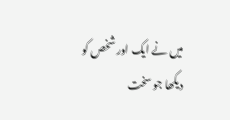میں نے ایک اور شخص کو دیکھا جو سخت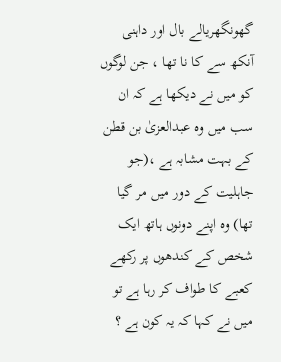گھونگھریالے بال اور داہنی آنکھ سے کا نا تھا ، جن لوگوں کو میں نے دیکھا ہے کہ ان سب میں وہ عبدالعزیٰ بن قطن کے بہت مشابہ ہے ،(جو جاہلیت کے دور میں مر گیا تھا) وہ اپنے دونوں ہاتھ ایک شخص کے کندھوں پر رکھے کعبے کا طواف کر رہا ہے تو میں نے کہا کہ یہ کون ہے ؟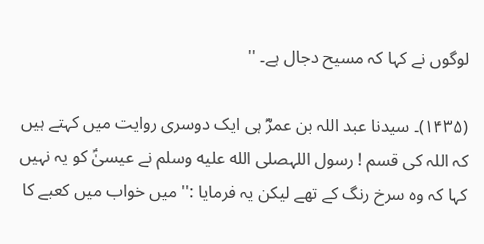لوگوں نے کہا کہ مسیح دجال ہے۔ ''

(۱۴۳۵)۔ سیدنا عبد اللہ بن عمرؓ ہی ایک دوسری روایت میں کہتے ہیں کہ اللہ کی قسم ! رسول اللہصلى الله عليه وسلم نے عیسیٰؑ کو یہ نہیں کہا کہ وہ سرخ رنگ کے تھے لیکن یہ فرمایا :'' میں خواب میں کعبے کا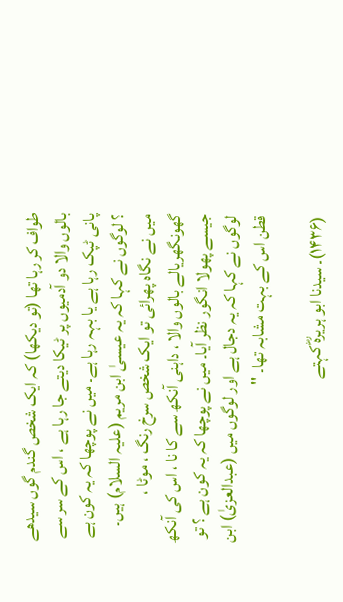طواف کر رہا تھا (تو دیکھا) کہ ایک شخص گندم گوں سیدھے بالوں والا دو آدمیوں پر ٹیکا دیتے جا رہا ہے ، اس کے سر سے پانی ٹپک رہا ہے یا بہہ رہا ہے۔ میں نے پوچھا کہ یہ کون ہے ؟ لوگوں نے کہا کہ یہ عیسیٰ ابن مریم (علیہ السلام) ہیں۔ میں نے نگاہ پھرائی تو ایک شخص سرخ رنگ ، موٹا ، گھونگھریالے بالوں والا ، داہنی آنکھ سے کا نا ، اس کی آنکھ جیسے پھولا انگور نظر آیا۔ میں نے پوچھا کہ یہ کون ہے ؟ تو لوگوں نے کہا کہ یہ دجال ہے اور لوگوں میں (عبدالعزیٰ) ابن قطن اس کے بہت مشابہ تھا۔ ''

(۱۴۳۶)۔ سیدنا ابو ہریرہؓ کہتے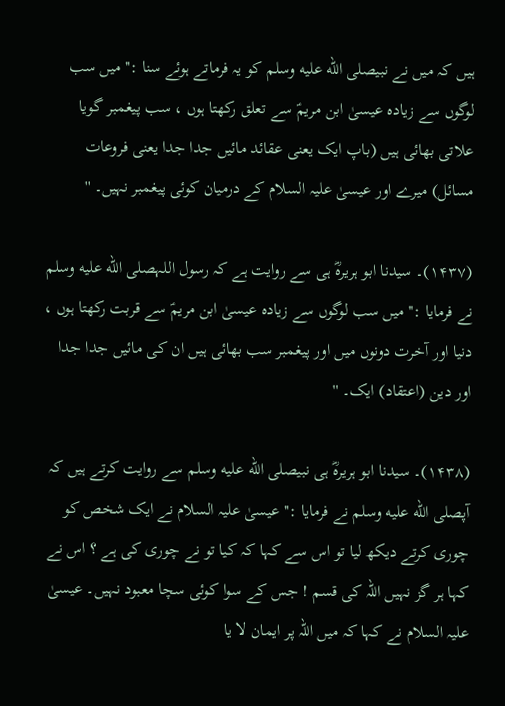ہیں کہ میں نے نبیصلى الله عليه وسلم کو یہ فرماتے ہوئے سنا :'' میں سب لوگوں سے زیادہ عیسیٰ ابن مریمؑ سے تعلق رکھتا ہوں ، سب پیغمبر گویا علاتی بھائی ہیں (باپ ایک یعنی عقائد مائیں جدا جدا یعنی فروعات مسائل) میرے اور عیسیٰ علیہ السلام کے درمیان کوئی پیغمبر نہیں۔ ''

(۱۴۳۷)۔ سیدنا ابو ہریرہؓ ہی سے روایت ہے کہ رسول اللہصلى الله عليه وسلم نے فرمایا :'' میں سب لوگوں سے زیادہ عیسیٰ ابن مریمؑ سے قربت رکھتا ہوں ، دنیا اور آخرت دونوں میں اور پیغمبر سب بھائی ہیں ان کی مائیں جدا جدا اور دین (اعتقاد) ایک۔ ''

(۱۴۳۸)۔ سیدنا ابو ہریرہؓ ہی نبیصلى الله عليه وسلم سے روایت کرتے ہیں کہ آپصلى الله عليه وسلم نے فرمایا :'' عیسیٰ علیہ السلام نے ایک شخص کو چوری کرتے دیکھ لیا تو اس سے کہا کہ کیا تو نے چوری کی ہے ؟ اس نے کہا ہر گز نہیں اللہ کی قسم ! جس کے سوا کوئی سچا معبود نہیں۔ عیسیٰ علیہ السلام نے کہا کہ میں اللہ پر ایمان لا یا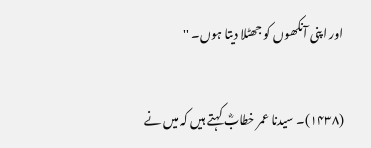اور اپنی آنکھوں کو جھٹلا دیتا ہوں۔ ''

(۱۴۳۸)۔ سیدنا عمر خطابؓ کہتے ہیں کہ میں نے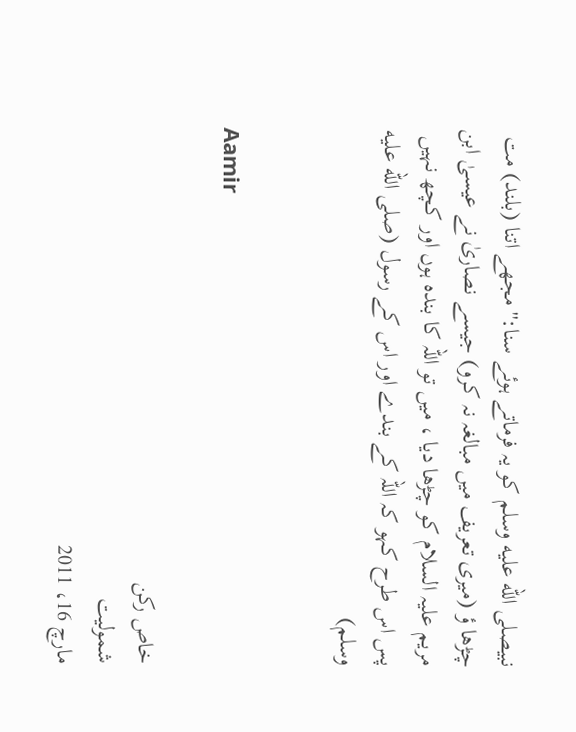نبیصلى الله عليه وسلم کو یہ فرماتے ہوئے سنا:'' مجھے اتنا (بلند) مت چڑھا ؤ (میری تعریف میں مبالغہ نہ کرو) جیسے نصاریٰ نے عیسیٰ ابن مریم علیہ السلام کو چڑھا دیا ، میں تو اللہ کا بندہ ہوں اور کچھ نہیں پس اس طرح کہو کہ اللہ کے بندے اور اس کے رسول (صلى الله عليه وسلم)


Aamir

خاص رکن
شمولیت
مارچ 16، 2011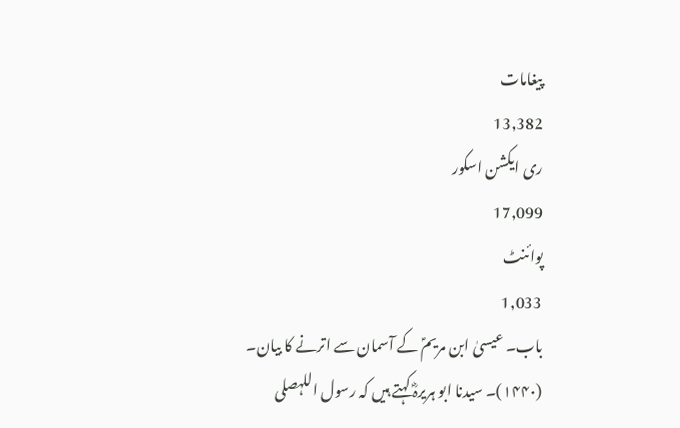پیغامات
13,382
ری ایکشن اسکور
17,099
پوائنٹ
1,033
باب۔ عیسیٰ ابن مریمؑ کے آسمان سے اترنے کا بیان۔
(۱۴۴۰)۔ سیدنا ابو ہریرہؓ کہتے ہیں کہ رسول اللہصلى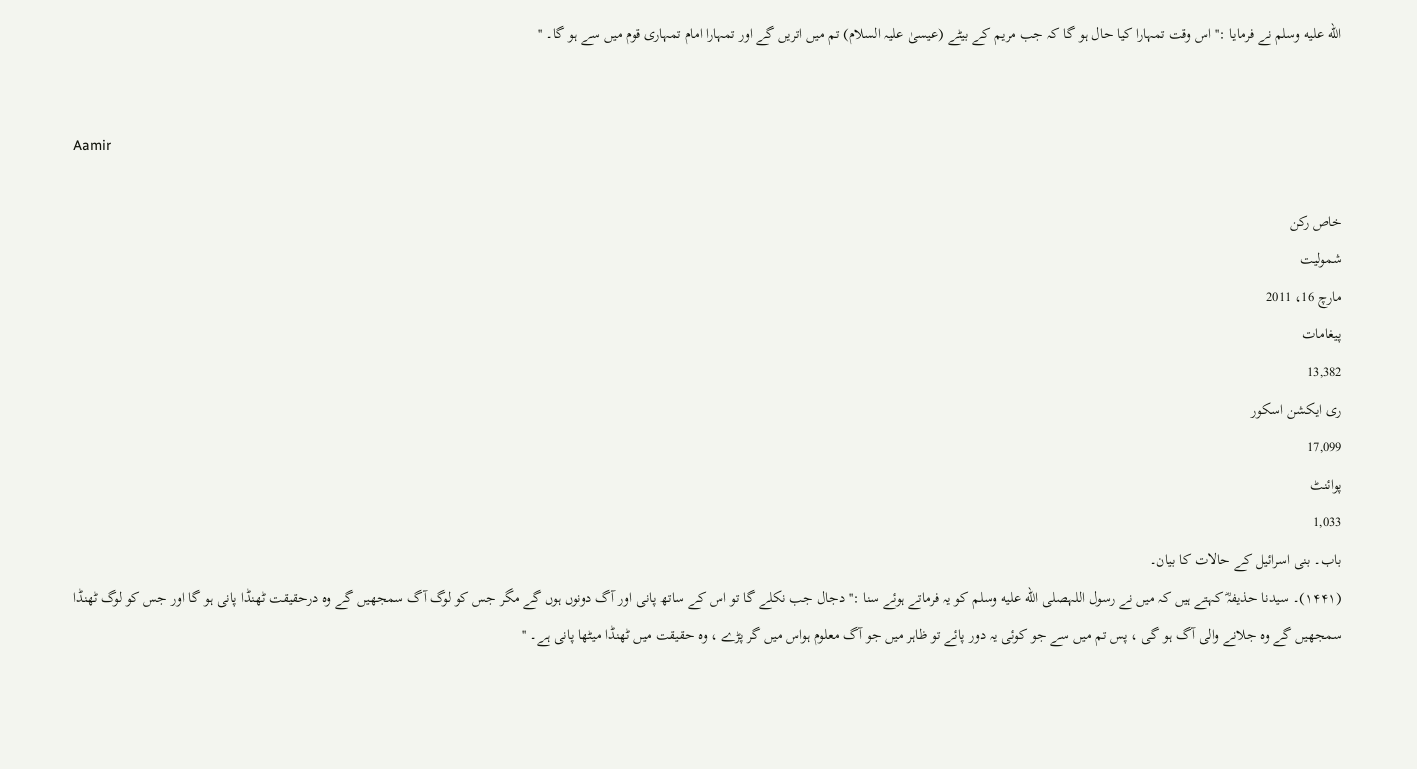الله عليه وسلم نے فرمایا :'' اس وقت تمہارا کیا حال ہو گا کہ جب مریم کے بیٹے (عیسیٰ علیہ السلام) تم میں اتریں گے اور تمہارا امام تمہاری قوم میں سے ہو گا۔ ''


Aamir

خاص رکن
شمولیت
مارچ 16، 2011
پیغامات
13,382
ری ایکشن اسکور
17,099
پوائنٹ
1,033
باب۔ بنی اسرائیل کے حالات کا بیان۔
(۱۴۴۱)۔ سیدنا حذیفہؓ کہتے ہیں کہ میں نے رسول اللہصلى الله عليه وسلم کو یہ فرماتے ہوئے سنا :'' دجال جب نکلے گا تو اس کے ساتھ پانی اور آگ دونوں ہوں گے مگر جس کو لوگ آگ سمجھیں گے وہ درحقیقت ٹھنڈا پانی ہو گا اور جس کو لوگ ٹھنڈا سمجھیں گے وہ جلانے والی آگ ہو گی ، پس تم میں سے جو کوئی یہ دور پائے تو ظاہر میں جو آگ معلوم ہواس میں گر پڑے ، وہ حقیقت میں ٹھنڈا میٹھا پانی ہے۔ ''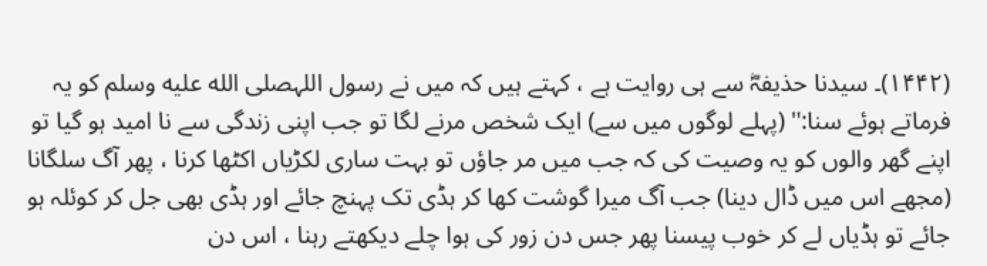(۱۴۴۲)۔ سیدنا حذیفہؓ سے ہی روایت ہے ، کہتے ہیں کہ میں نے رسول اللہصلى الله عليه وسلم کو یہ فرماتے ہوئے سنا:'' (پہلے لوگوں میں سے) ایک شخص مرنے لگا تو جب اپنی زندگی سے نا امید ہو گیا تو اپنے گھر والوں کو یہ وصیت کی کہ جب میں مر جاؤں تو بہت ساری لکڑیاں اکٹھا کرنا ، پھر آگ سلگانا (مجھے اس میں ڈال دینا) جب آگ میرا گوشت کھا کر ہڈی تک پہنچ جائے اور ہڈی بھی جل کر کوئلہ ہو جائے تو ہڈیاں لے کر خوب پیسنا پھر جس دن زور کی ہوا چلے دیکھتے رہنا ، اس دن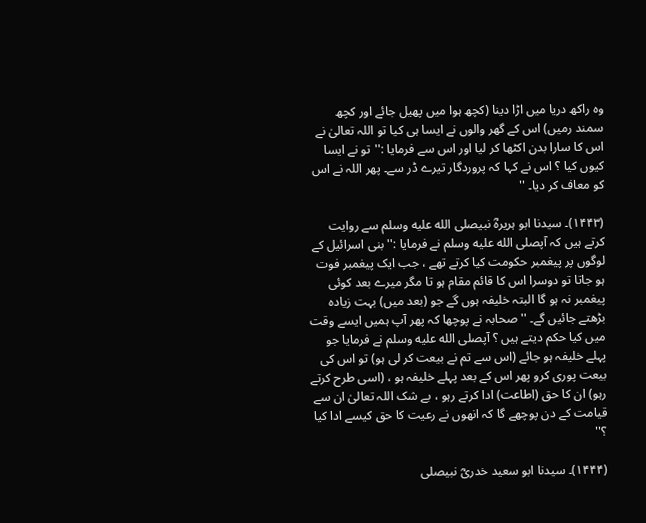وہ راکھ دریا میں اڑا دینا (کچھ ہوا میں پھیل جائے اور کچھ سمند رمیں) اس کے گھر والوں نے ایسا ہی کیا تو اللہ تعالیٰ نے اس کا سارا بدن اکٹھا کر لیا اور اس سے فرمایا :''تو نے ایسا کیوں کیا ؟ اس نے کہا کہ پروردگار تیرے ڈر سے۔ پھر اللہ نے اس کو معاف کر دیا۔ ''

(۱۴۴۳)۔ سیدنا ابو ہریرہؓ نبیصلى الله عليه وسلم سے روایت کرتے ہیں کہ آپصلى الله عليه وسلم نے فرمایا :'' بنی اسرائیل کے لوگوں پر پیغمبر حکومت کیا کرتے تھے ، جب ایک پیغمبر فوت ہو جاتا تو دوسرا اس کا قائم مقام ہو تا مگر میرے بعد کوئی پیغمبر نہ ہو گا البتہ خلیفہ ہوں گے جو (بعد میں) بہت زیادہ بڑھتے جائیں گے۔ '' صحابہ نے پوچھا کہ پھر آپ ہمیں ایسے وقت میں کیا حکم دیتے ہیں ؟ آپصلى الله عليه وسلم نے فرمایا جو پہلے خلیفہ ہو جائے (اس سے تم نے بیعت کر لی ہو) تو اس کی بیعت پوری کرو پھر اس کے بعد پہلے خلیفہ ہو ، (اسی طرح کرتے رہو) ان کا حق (اطاعت) ادا کرتے رہو ، بے شک اللہ تعالیٰ ان سے قیامت کے دن پوچھے گا کہ انھوں نے رعیت کا حق کیسے ادا کیا ؟''

(۱۴۴۴)۔ سیدنا ابو سعید خدریؓ نبیصلى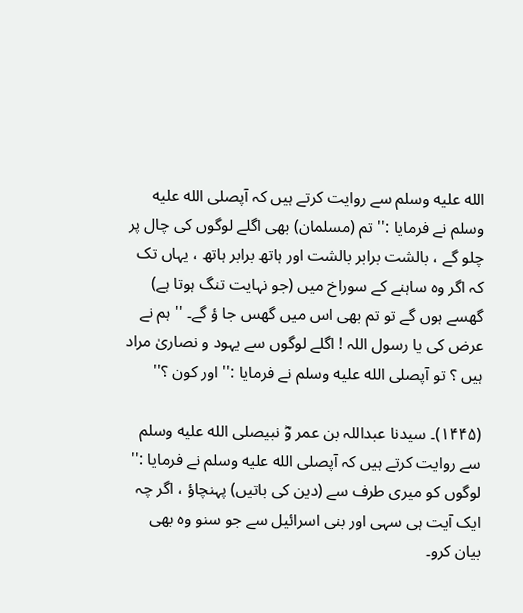الله عليه وسلم سے روایت کرتے ہیں کہ آپصلى الله عليه وسلم نے فرمایا :'' تم (مسلمان) بھی اگلے لوگوں کی چال پر چلو گے ، بالشت برابر بالشت اور ہاتھ برابر ہاتھ ، یہاں تک کہ اگر وہ ساہنے کے سوراخ میں (جو نہایت تنگ ہوتا ہے) گھسے ہوں گے تو تم بھی اس میں گھس جا ؤ گے۔ '' ہم نے عرض کی یا رسول اللہ ! اگلے لوگوں سے یہود و نصاریٰ مراد ہیں ؟ تو آپصلى الله عليه وسلم نے فرمایا :'' اور کون ؟''

(۱۴۴۵)۔ سیدنا عبداللہ بن عمر وؓ نبیصلى الله عليه وسلم سے روایت کرتے ہیں کہ آپصلى الله عليه وسلم نے فرمایا :'' لوگوں کو میری طرف سے (دین کی باتیں) پہنچاؤ ، اگر چہ ایک آیت ہی سہی اور بنی اسرائیل سے جو سنو وہ بھی بیان کرو۔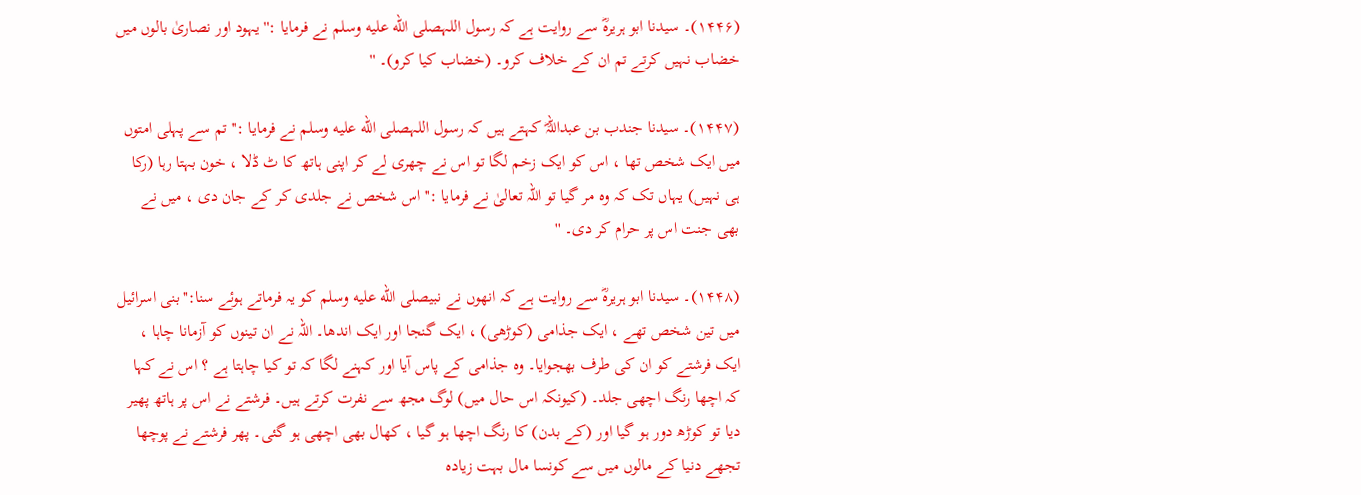(۱۴۴۶)۔ سیدنا ابو ہریرہؓ سے روایت ہے کہ رسول اللہصلى الله عليه وسلم نے فرمایا :'' یہود اور نصاریٰ بالوں میں خضاب نہیں کرتے تم ان کے خلاف کرو۔ (خضاب کیا کرو)۔ ''

(۱۴۴۷)۔ سیدنا جندب بن عبداللہؓ کہتے ہیں کہ رسول اللہصلى الله عليه وسلم نے فرمایا :'' تم سے پہلی امتوں میں ایک شخص تھا ، اس کو ایک زخم لگا تو اس نے چھری لے کر اپنی ہاتھ کا ٹ ڈلا ، خون بہتا رہا (رکا ہی نہیں) یہاں تک کہ وہ مر گیا تو اللہ تعالیٰ نے فرمایا :'' اس شخص نے جلدی کر کے جان دی ، میں نے بھی جنت اس پر حرام کر دی۔ ''

(۱۴۴۸)۔ سیدنا ابو ہریرہؓ سے روایت ہے کہ انھوں نے نبیصلى الله عليه وسلم کو یہ فرماتے ہوئے سنا:''بنی اسرائیل میں تین شخص تھے ، ایک جذامی (کوڑھی) ، ایک گنجا اور ایک اندھا۔ اللہ نے ان تینوں کو آزمانا چاہا ، ایک فرشتے کو ان کی طرف بھجوایا۔ وہ جذامی کے پاس آیا اور کہنے لگا کہ تو کیا چاہتا ہے ؟ اس نے کہا کہ اچھا رنگ اچھی جلد۔ (کیونکہ اس حال میں) لوگ مجھ سے نفرت کرتے ہیں۔ فرشتے نے اس پر ہاتھ پھیر دیا تو کوڑھ دور ہو گیا اور (کے بدن) کا رنگ اچھا ہو گیا ، کھال بھی اچھی ہو گئی۔ پھر فرشتے نے پوچھا تجھے دنیا کے مالوں میں سے کونسا مال بہت زیادہ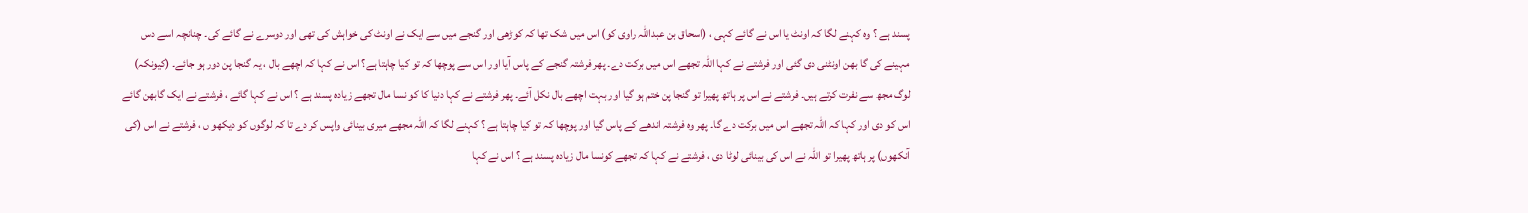پسند ہے ؟ وہ کہنے لگا کہ اونٹ یا اس نے گائے کہی ، (اسحاق بن عبداللہ راوی کو) اس میں شک تھا کہ کوڑھی اور گنجے میں سے ایک نے اونٹ کی خواہش کی تھی اور دوسرے نے گائے کی۔ چنانچہ اسے دس مہینے کی گا بھن اونٹنی دی گئی اور فرشتے نے کہا اللہ تجھے اس میں برکت دے۔ پھر فرشتہ گنجے کے پاس آیا اور اس سے پوچھا کہ تو کیا چاہتا ہے؟ اس نے کہا کہ اچھے بال ، یہ گنجا پن دور ہو جائے۔ (کیونکہ) لوگ مجھ سے نفرت کرتے ہیں۔ فرشتے نے اس پر ہاتھ پھیرا تو گنجا پن ختم ہو گیا اور بہت اچھے بال نکل آئے۔ پھر فرشتے نے کہا دنیا کا کو نسا مال تجھے زیادہ پسند ہے ؟ اس نے کہا گائے ، فرشتے نے ایک گابھن گائے اس کو دی اور کہا کہ اللہ تجھے اس میں برکت دے گا۔ پھر وہ فرشتہ اندھے کے پاس گیا اور پوچھا کہ تو کیا چاہتا ہے ؟ کہنے لگا کہ اللہ مجھے میری بینائی واپس کر دے تا کہ لوگوں کو دیکھو ں ، فرشتے نے اس (کی آنکھوں) پر ہاتھ پھیرا تو اللہ نے اس کی بینائی لوٹا دی ، فرشتے نے کہا کہ تجھے کونسا مال زیادہ پسند ہے ؟ اس نے کہا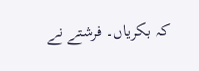کہ بکریاں۔ فرشتے نے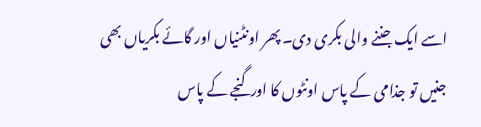اسے ایک جننے والی بکری دی۔ پھر اونٹنیاں اور گائے بکریاں بھی جنیں تو جذامی کے پاس اونٹوں کا اور گنجے کے پاس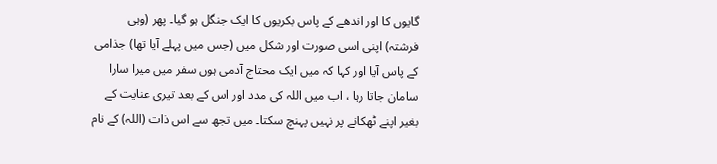گایوں کا اور اندھے کے پاس بکریوں کا ایک جنگل ہو گیا۔ پھر (وہی فرشتہ) اپنی اسی صورت اور شکل میں (جس میں پہلے آیا تھا) جذامی کے پاس آیا اور کہا کہ میں ایک محتاج آدمی ہوں سفر میں میرا سارا سامان جاتا رہا ، اب میں اللہ کی مدد اور اس کے بعد تیری عنایت کے بغیر اپنے ٹھکانے پر نہیں پہنچ سکتا۔ میں تجھ سے اس ذات (اللہ) کے نام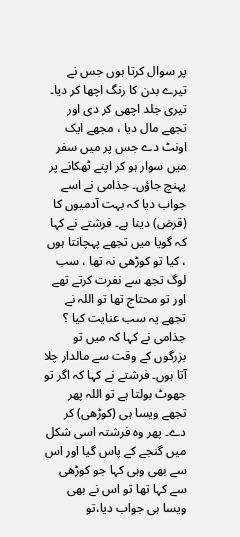پر سوال کرتا ہوں جس نے تیرے بدن کا رنگ اچھا کر دیا۔ تیری جلد اچھی کر دی اور تجھے مال دیا ، مجھے ایک اونٹ دے جس پر میں سفر میں سوار ہو کر اپنے ٹھکانے پر پہنچ جاؤں۔ جذامی نے اسے جواب دیا کہ بہت آدمیوں کا (قرض) دینا ہے۔ فرشتے نے کہا کہ گویا میں تجھے پہچانتا ہوں ، کیا تو کوڑھی نہ تھا ، سب لوگ تجھ سے نفرت کرتے تھے اور تو محتاج تھا تو اللہ نے تجھے یہ سب عنایت کیا ؟ جذامی نے کہا کہ میں تو بزرگوں کے وقت سے مالدار چلا آتا ہوں۔ فرشتے نے کہا کہ اگر تو جھوٹ بولتا ہے تو اللہ پھر تجھے ویسا ہی (کوڑھی) کر دے۔ پھر وہ فرشتہ اسی شکل میں گنجے کے پاس گیا اور اس سے بھی وہی کہا جو کوڑھی سے کہا تھا تو اس نے بھی ویسا ہی جواب دیا،تو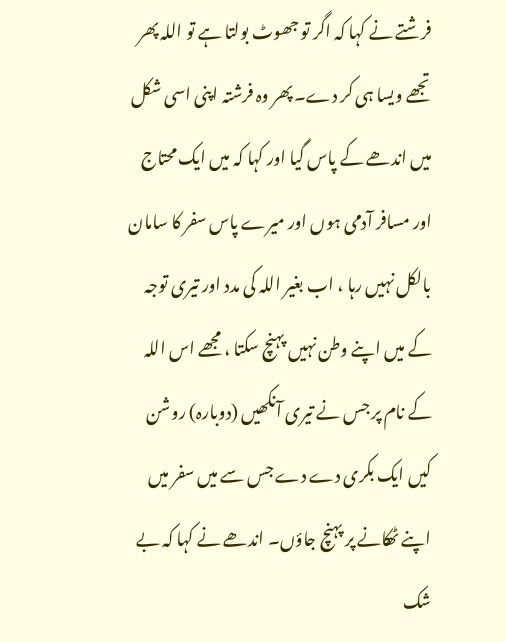فرشتے نے کہا کہ اگر تو جھوٹ بولتا ہے تو اللہ پھر تجھے ویسا ہی کر دے۔ پھر وہ فرشتہ اپنی اسی شکل میں اندھے کے پاس گیا اور کہا کہ میں ایک محتاج اور مسافر آدمی ہوں اور میرے پاس سفر کا سامان بالکل نہیں رہا ، اب بغیر اللہ کی مدد اور تیری توجہ کے میں اپنے وطن نہیں پہنچ سکتا ، مجھے اس اللہ کے نام پر جس نے تیری آنکھیں (دوبارہ) روشن کیں ایک بکری دے دے جس سے میں سفر میں اپنے ٹھکانے پر پہنچ جاؤں۔ اندھے نے کہا کہ بے شک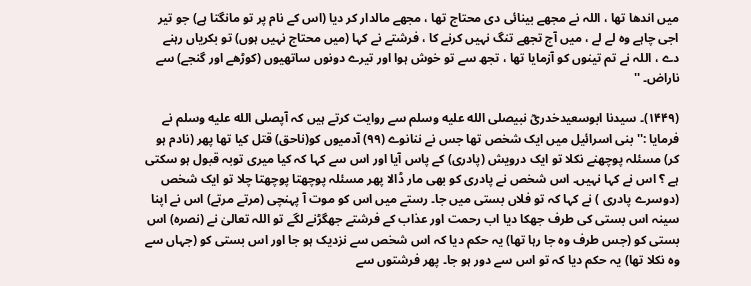میں اندھا تھا ، اللہ نے مجھے بینائی دی محتاج تھا ، مجھے مالدار کر دیا (اس کے نام پر تو مانگتا ہے) جو تیر اجی چاہے وہ لے لے ، میں آج تجھے تنگ نہیں کرنے کا ، فرشتے نے کہا (میں محتاج نہیں ہوں) تو بکریاں رہنے دے ، اللہ نے تم تینوں کو آزمایا تھا ، تجھ سے تو خوش ہوا اور تیرے دونوں ساتھیوں (کوڑھے اور گنجے) سے ناراض۔ ''

(۱۴۴۹)۔ سیدنا ابوسعیدخدریؓ نبیصلى الله عليه وسلم سے روایت کرتے ہیں کہ آپصلى الله عليه وسلم نے فرمایا :'' بنی اسرائیل میں ایک شخص تھا جس نے ننانوے (۹۹) آدمیوں کو(ناحق) قتل کیا تھا پھر (نادم ہو کر) مسئلہ پوچھنے نکلا تو ایک درویش (پادری) کے پاس آیا اور اس سے کہا کہ کیا میری توبہ قبول ہو سکتی ہے ؟ اس نے کہا نہیں۔ اس شخص نے پادری کو بھی مار ڈالا پھر مسئلہ پوچھتا پوچھتا چلا تو ایک شخص (دوسرے پادری ) نے کہا کہ تو فلاں بستی میں جا۔ رستے میں اس کو موت آ پہنچی (مرتے مرتے) اس نے اپنا سینہ اس بستی کی طرف جھکا دیا اب رحمت اور عذاب کے فرشتے جھگڑنے لگے تو اللہ تعالیٰ نے (نصرہ) اس بستی کو (جس طرف وہ جا رہا تھا) یہ حکم دیا کہ اس شخص سے نزدیک ہو جا اور اس بستی کو (جہاں سے وہ نکلا تھا) یہ حکم دیا کہ تو اس سے دور ہو جا۔ پھر فرشتوں سے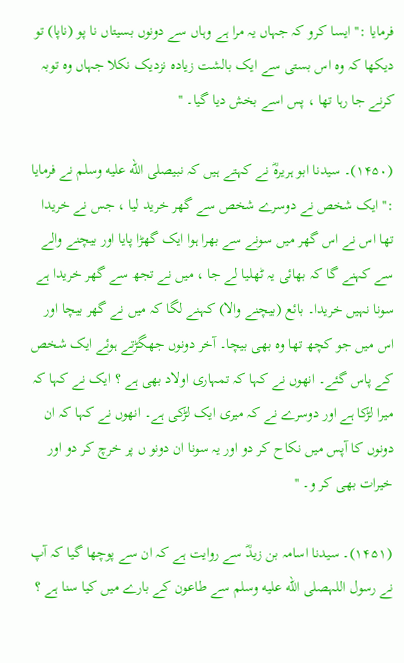فرمایا :'' ایسا کرو کہ جہاں یہ مرا ہے وہاں سے دونوں بسیتاں نا پو (ناپا) تو دیکھا کہ وہ اس بستی سے ایک بالشت زیادہ نزدیک نکلا جہاں وہ توبہ کرنے جا رہا تھا ، پس اسے بخش دیا گیا۔ ''

(۱۴۵۰)۔ سیدنا ابو ہریرہؓ نے کہتے ہیں کہ نبیصلى الله عليه وسلم نے فرمایا :'' ایک شخص نے دوسرے شخص سے گھر خرید لیا ، جس نے خریدا تھا اس نے اس گھر میں سونے سے بھرا ہوا ایک گھڑا پایا اور بیچنے والے سے کہنے گا کہ بھائی یہ ٹھلیا لے جا ، میں نے تجھ سے گھر خریدا ہے سونا نہیں خریدا۔ بائع (بیچنے والا) کہنے لگا کہ میں نے گھر بیچا اور اس میں جو کچھ تھا وہ بھی بیچا۔ آخر دونوں جھگڑتے ہوئے ایک شخص کے پاس گئے۔ انھوں نے کہا کہ تمہاری اولاد بھی ہے ؟ ایک نے کہا کہ میرا لڑکا ہے اور دوسرے نے کہ میری ایک لڑکی ہے۔ انھوں نے کہا کہ ان دونوں کا آپس میں نکاح کر دو اور یہ سونا ان دونو ں پر خرچ کر دو اور خیرات بھی کر و۔ ''

(۱۴۵۱)۔ سیدنا اسامہ بن زیدؓ سے روایت ہے کہ ان سے پوچھا گیا کہ آپ نے رسول اللہصلى الله عليه وسلم سے طاعون کے بارے میں کیا سنا ہے ؟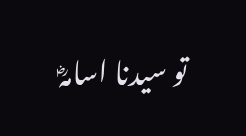تو سیدنا اسامہؓ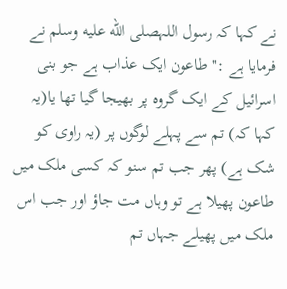نے کہا کہ رسول اللہصلى الله عليه وسلم نے فرمایا ہے :'' طاعون ایک عذاب ہے جو بنی اسرائیل کے ایک گروہ پر بھیجا گیا تھا یا(یہ کہا کہ) تم سے پہلے لوگوں پر (یہ راوی کو شک ہے) پھر جب تم سنو کہ کسی ملک میں طاعون پھیلا ہے تو وہاں مت جاؤ اور جب اس ملک میں پھیلے جہاں تم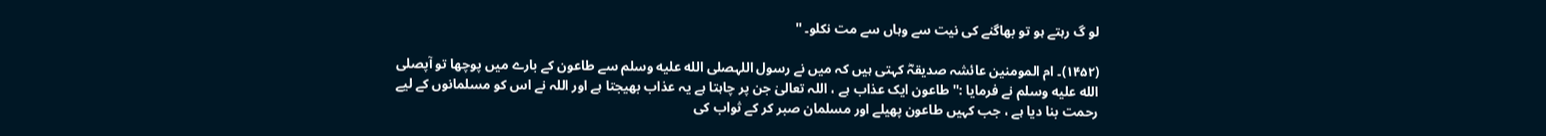لو گ رہتے ہو تو بھاگنے کی نیت سے وہاں سے مت نکلو۔ ''

(۱۴۵۲)۔ ام المومنین عائشہ صدیقہؓ کہتی ہیں کہ میں نے رسول اللہصلى الله عليه وسلم سے طاعون کے بارے میں پوچھا تو آپصلى الله عليه وسلم نے فرمایا :'' طاعون ایک عذاب ہے ، اللہ تعالیٰ جن پر چاہتا ہے یہ عذاب بھیجتا ہے اور اللہ نے اس کو مسلمانوں کے لیے رحمت بنا دیا ہے ، جب کہیں طاعون پھیلے اور مسلمان صبر کر کے ثواب کی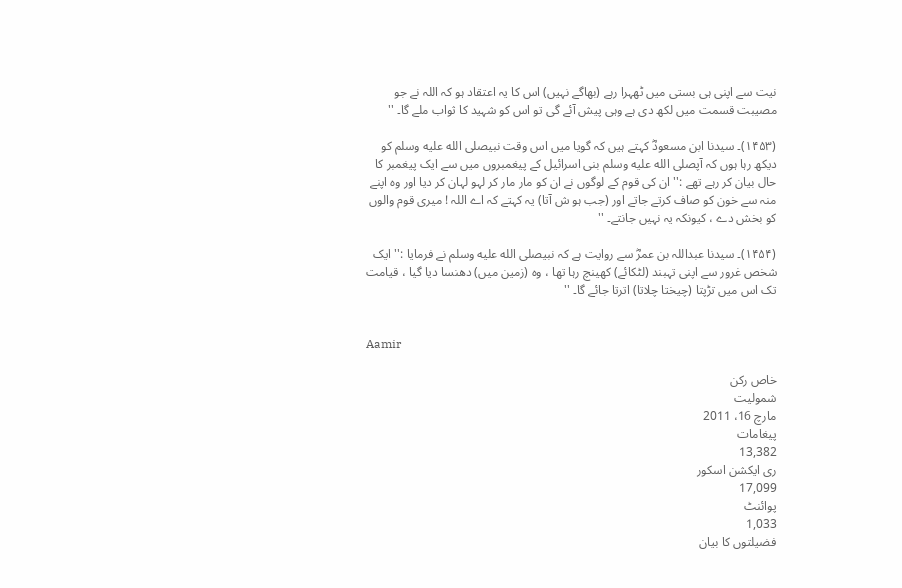نیت سے اپنی ہی بستی میں ٹھہرا رہے (بھاگے نہیں) اس کا یہ اعتقاد ہو کہ اللہ نے جو مصیبت قسمت میں لکھ دی ہے وہی پیش آئے گی تو اس کو شہید کا ثواب ملے گا۔ ''

(۱۴۵۳)۔ سیدنا ابن مسعودؓ کہتے ہیں کہ گویا میں اس وقت نبیصلى الله عليه وسلم کو دیکھ رہا ہوں کہ آپصلى الله عليه وسلم بنی اسرائیل کے پیغمبروں میں سے ایک پیغمبر کا حال بیان کر رہے تھے :'' ان کی قوم کے لوگوں نے ان کو مار مار کر لہو لہان کر دیا اور وہ اپنے منہ سے خون کو صاف کرتے جاتے اور (جب ہو ش آتا) یہ کہتے کہ اے اللہ ! میری قوم والوں کو بخش دے ، کیونکہ یہ نہیں جانتے۔ ''

(۱۴۵۴)۔ سیدنا عبداللہ بن عمرؓ سے روایت ہے کہ نبیصلى الله عليه وسلم نے فرمایا :'' ایک شخص غرور سے اپنی تہبند (لٹکائے) کھینچ رہا تھا ، وہ (زمین میں) دھنسا دیا گیا ، قیامت تک اس میں تڑپتا (چیختا چلاتا) اترتا جائے گا۔ ''


Aamir

خاص رکن
شمولیت
مارچ 16، 2011
پیغامات
13,382
ری ایکشن اسکور
17,099
پوائنٹ
1,033
فضیلتوں کا بیان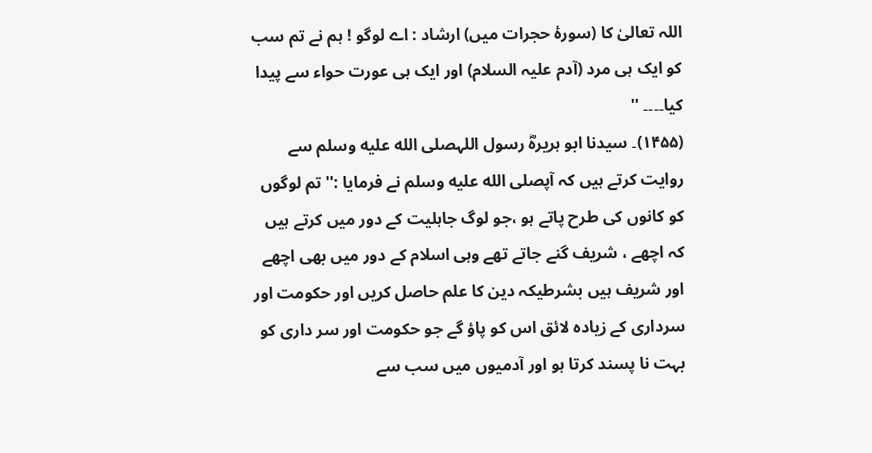اللہ تعالیٰ کا (سورۂ حجرات میں) ارشاد : اے لوگو ! ہم نے تم سب کو ایک ہی مرد (آدم علیہ السلام) اور ایک ہی عورت حواء سے پیدا کیا۔۔۔۔ ''
(۱۴۵۵)۔ سیدنا ابو ہریرہؓ رسول اللہصلى الله عليه وسلم سے روایت کرتے ہیں کہ آپصلى الله عليه وسلم نے فرمایا :'' تم لوگوں کو کانوں کی طرح پاتے ہو ،جو لوگ جاہلیت کے دور میں کرتے ہیں کہ اچھے ، شریف گنے جاتے تھے وہی اسلام کے دور میں بھی اچھے اور شریف ہیں بشرطیکہ دین کا علم حاصل کریں اور حکومت اور سرداری کے زیادہ لائق اس کو پاؤ گے جو حکومت اور سر داری کو بہت نا پسند کرتا ہو اور آدمیوں میں سب سے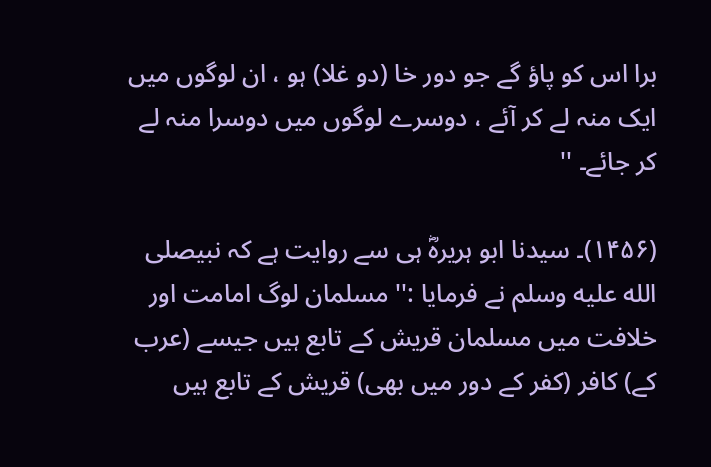برا اس کو پاؤ گے جو دور خا (دو غلا) ہو ، ان لوگوں میں ایک منہ لے کر آئے ، دوسرے لوگوں میں دوسرا منہ لے کر جائے۔ ''

(۱۴۵۶)۔ سیدنا ابو ہریرہؓ ہی سے روایت ہے کہ نبیصلى الله عليه وسلم نے فرمایا :'' مسلمان لوگ امامت اور خلافت میں مسلمان قریش کے تابع ہیں جیسے (عرب کے) کافر (کفر کے دور میں بھی) قریش کے تابع ہیں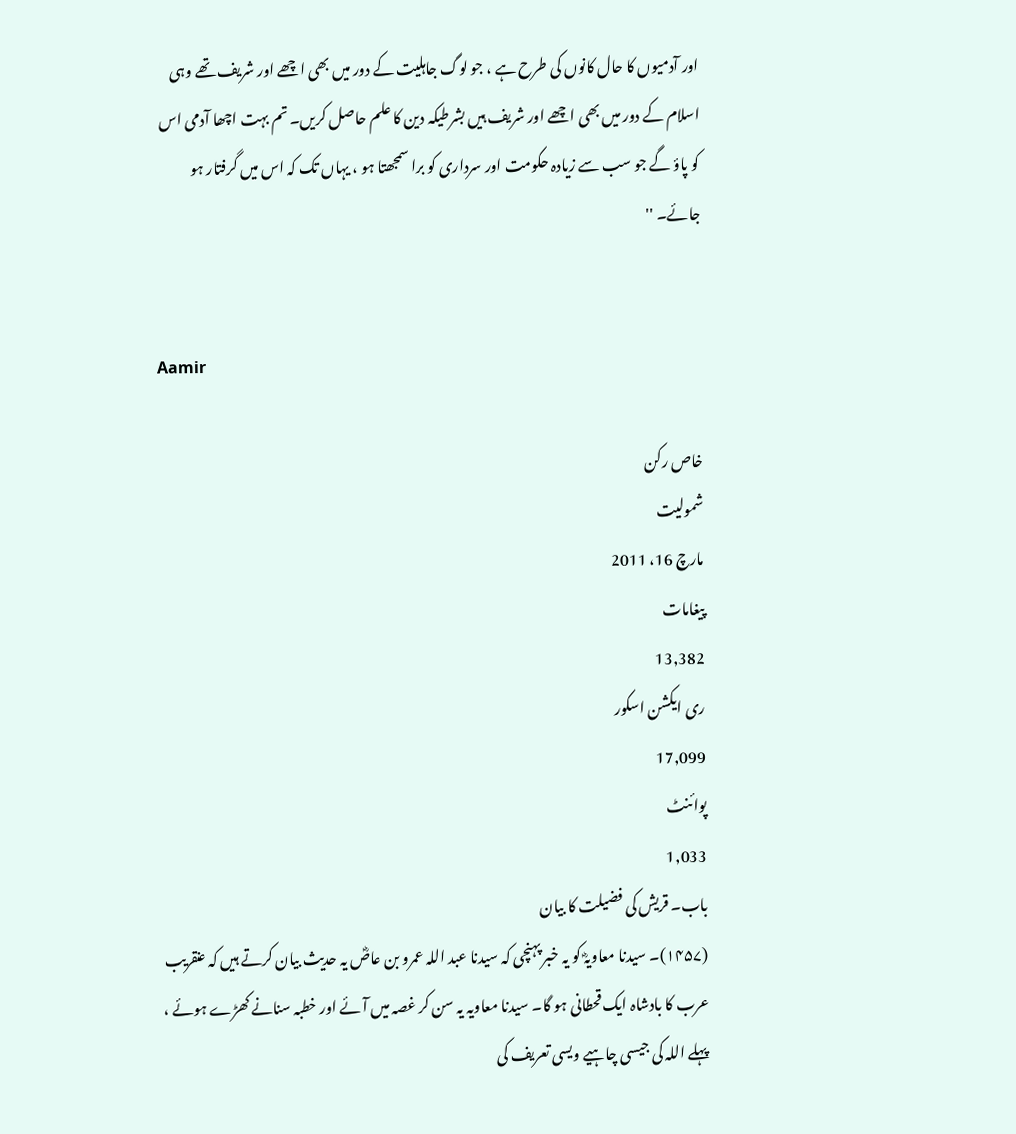اور آدمیوں کا حال کانوں کی طرح ہے ، جو لوگ جاہلیت کے دور میں بھی اچھے اور شریف تھے وہی اسلام کے دور میں بھی اچھے اور شریف ہیں بشرطیکہ دین کا علم حاصل کریں۔ تم بہت اچھا آدمی اس کو پاؤ گے جو سب سے زیادہ حکومت اور سرداری کو برا سمجھتا ہو ، یہاں تک کہ اس میں گرفتار ہو جائے۔ ''


Aamir

خاص رکن
شمولیت
مارچ 16، 2011
پیغامات
13,382
ری ایکشن اسکور
17,099
پوائنٹ
1,033
باب۔ قریش کی فضیلت کا بیان
(۱۴۵۷)۔ سیدنا معاویہؓ کو یہ خبر پہنچی کہ سیدنا عبد اللہ عمرو بن عاصؓ یہ حدیث بیان کرتے ہیں کہ عنقریب عرب کا بادشاہ ایک قحطانی ہو گا۔ سیدنا معاویہ یہ سن کر غصہ میں آئے اور خطبہ سنانے کھڑے ہوئے ، پہلے اللہ کی جیسی چاہیے ویسی تعریف کی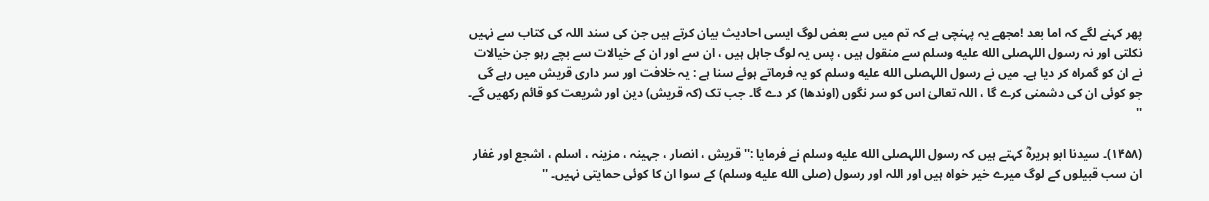پھر کہنے لگے کہ اما بعد !مجھے یہ پہنچی ہے کہ تم میں سے بعض لوگ ایسی احادیث بیان کرتے ہیں جن کی سند اللہ کی کتاب سے نہیں نکلتی اور نہ رسول اللہصلى الله عليه وسلم سے منقول ہیں ، پس یہ لوگ جاہل ہیں ، ان سے اور ان کے خیالات سے بچے رہو جن خیالات نے ان کو گمراہ کر دیا ہے۔ میں نے رسول اللہصلى الله عليه وسلم کو یہ فرماتے ہوئے سنا ہے : یہ خلافت اور سر داری قریش میں رہے گی جو کوئی ان کی دشمنی کرے گا ، اللہ تعالیٰ اس کو سر نگوں (اوندھا) کر دے گا۔ جب تک (کہ قریش) دین اور شریعت کو قائم رکھیں گے۔ ''

(۱۴۵۸)۔ سیدنا ابو ہریرہؓ کہتے ہیں کہ رسول اللہصلى الله عليه وسلم نے فرمایا :'' قریش ، انصار ، جہینہ ، مزینہ ، اسلم ، اشجع اور غفار ان سب قبیلوں کے لوگ میرے خیر خواہ ہیں اور اللہ اور رسول (صلى الله عليه وسلم) کے سوا ان کا کوئی حمایتی نہیں۔ ''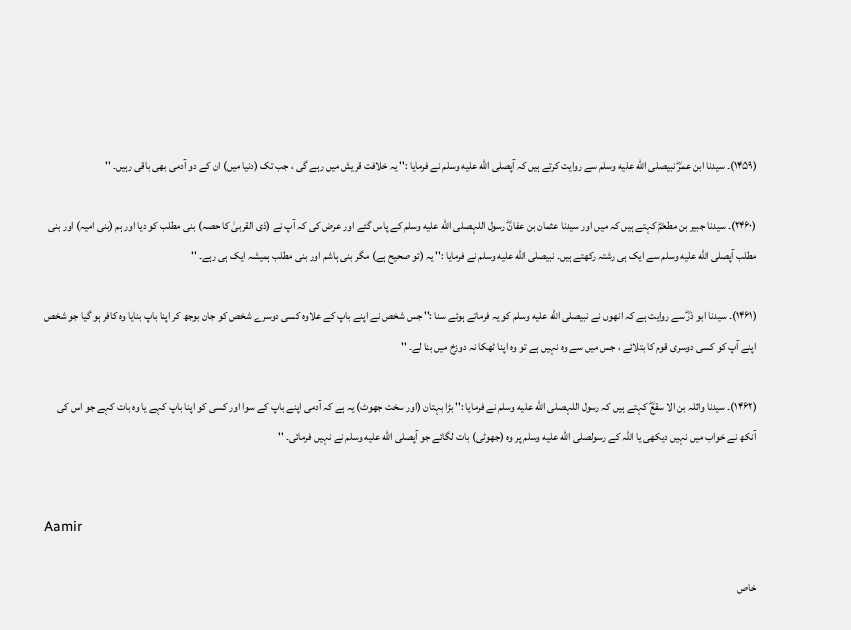(۱۴۵۹)۔ سیدنا ابن عمرؓ نبیصلى الله عليه وسلم سے روایت کرتے ہیں کہ آپصلى الله عليه وسلم نے فرمایا :'' یہ خلافت قریش میں رہے گی ، جب تک (دنیا میں) ان کے دو آدمی بھی باقی رہیں۔ ''

(۲۴۶۰)۔ سیدنا جبیر بن مطعمؓ کہتے ہیں کہ میں اور سیدنا عثمان بن عفانؓ رسول اللہصلى الله عليه وسلم کے پاس گئے اور عرض کی کہ آپ نے (ذی القربیٰ کا حصہ) بنی مطلب کو دیا اور ہم (بنی امیہ) اور بنی مطلب آپصلى الله عليه وسلم سے ایک ہی رشتہ رکھتے ہیں۔ نبیصلى الله عليه وسلم نے فرمایا :'' یہ (تو صحیح ہے) مگر بنی ہاشم اور بنی مطلب ہمیشہ ایک ہی رہے۔ ''

(۱۴۶۱)۔ سیدنا ابو ذرؓ سے روایت ہے کہ انھوں نے نبیصلى الله عليه وسلم کو یہ فرماتے ہوئے سنا :'' جس شخص نے اپنے باپ کے علاوہ کسی دوسرے شخص کو جان بوجھ کر اپنا باپ بنایا وہ کافر ہو گیا جو شخص اپنے آپ کو کسی دوسری قوم کا بتلائے ، جس میں سے وہ نہیں ہے تو وہ اپنا ٹھکا نہ دوزخ میں بنا لے۔ ''

(۱۴۶۲)۔ سیدنا واثلہ بن الا سقعؓ کہتے ہیں کہ رسول اللہصلى الله عليه وسلم نے فرمایا :'' بڑا بہتان (اور سخت جھوٹ) یہ ہے کہ آدمی اپنے باپ کے سوا اور کسی کو اپنا باپ کہے یا وہ بات کہے جو اس کی آنکھ نے خواب میں نہیں دیکھی یا اللہ کے رسولصلى الله عليه وسلم پر وہ (جھوٹی) بات لگائے جو آپصلى الله عليه وسلم نے نہیں فرمائی۔ ''


Aamir

خاص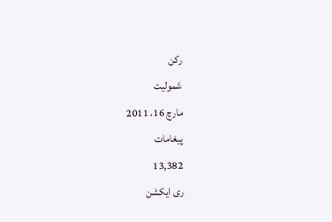رکن
شمولیت
مارچ 16، 2011
پیغامات
13,382
ری ایکشن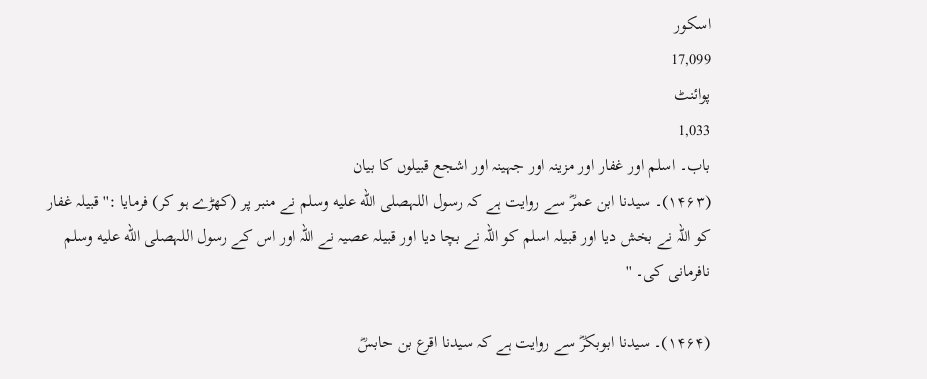اسکور
17,099
پوائنٹ
1,033
باب۔ اسلم اور غفار اور مزینہ اور جہینہ اور اشجع قبیلوں کا بیان
(۱۴۶۳)۔ سیدنا ابن عمرؓ سے روایت ہے کہ رسول اللہصلى الله عليه وسلم نے منبر پر (کھڑے ہو کر) فرمایا :'' قبیلہ غفار کو اللہ نے بخش دیا اور قبیلہ اسلم کو اللہ نے بچا دیا اور قبیلہ عصیہ نے اللہ اور اس کے رسول اللہصلى الله عليه وسلم نافرمانی کی۔ ''

(۱۴۶۴)۔ سیدنا ابوبکرؓ سے روایت ہے کہ سیدنا اقرع بن حابسؓ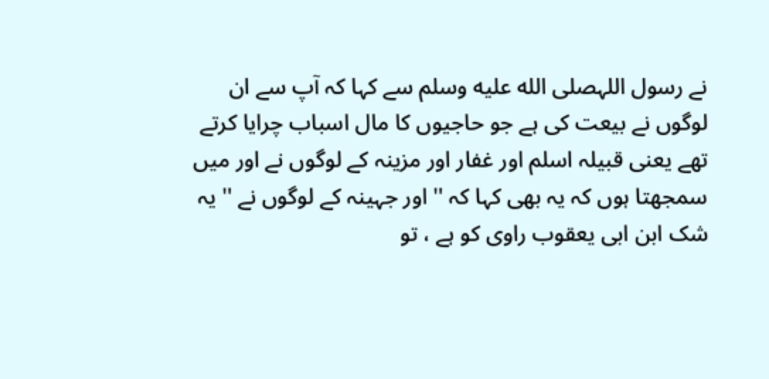نے رسول اللہصلى الله عليه وسلم سے کہا کہ آپ سے ان لوگوں نے بیعت کی ہے جو حاجیوں کا مال اسباب چرایا کرتے تھے یعنی قبیلہ اسلم اور غفار اور مزینہ کے لوگوں نے اور میں سمجھتا ہوں کہ یہ بھی کہا کہ '' اور جہینہ کے لوگوں نے '' یہ شک ابن ابی یعقوب راوی کو ہے ، تو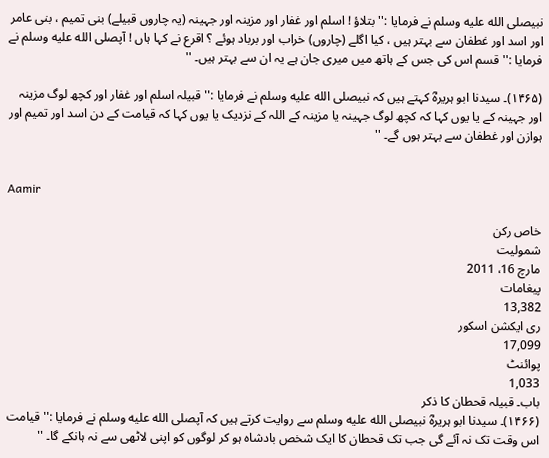نبیصلى الله عليه وسلم نے فرمایا :'' بتلاؤ ! اسلم اور غفار اور مزینہ اور جہینہ (یہ چاروں قبیلے) بنی تمیم ، بنی عامر اور اسد اور غطفان سے بہتر ہیں ، کیا اگلے (چاروں) خراب اور برباد ہوئے ؟ اقرع نے کہا ہاں ! آپصلى الله عليه وسلم نے فرمایا :'' قسم اس کی جس کے ہاتھ میں میری جان ہے یہ ان سے بہتر ہیں۔ ''

(۱۴۶۵)۔ سیدنا ابو ہریرہؓ کہتے ہیں کہ نبیصلى الله عليه وسلم نے فرمایا :'' قبیلہ اسلم اور غفار اور کچھ لوگ مزینہ اور جہینہ کے یا یوں کہا کہ کچھ لوگ جہینہ یا مزینہ کے اللہ کے نزدیک یا یوں کہا کہ قیامت کے دن اسد اور تمیم اور ہوازن اور غطفان سے بہتر ہوں گے۔ ''


Aamir

خاص رکن
شمولیت
مارچ 16، 2011
پیغامات
13,382
ری ایکشن اسکور
17,099
پوائنٹ
1,033
باب۔ قبیلہ قحطان کا ذکر
(۱۴۶۶)۔ سیدنا ابو ہریرہؓ نبیصلى الله عليه وسلم سے روایت کرتے ہیں کہ آپصلى الله عليه وسلم نے فرمایا :'' قیامت اس وقت تک نہ آئے گی جب تک قحطان کا ایک شخص بادشاہ ہو کر لوگوں کو اپنی لاٹھی سے نہ ہانکے گا۔ ''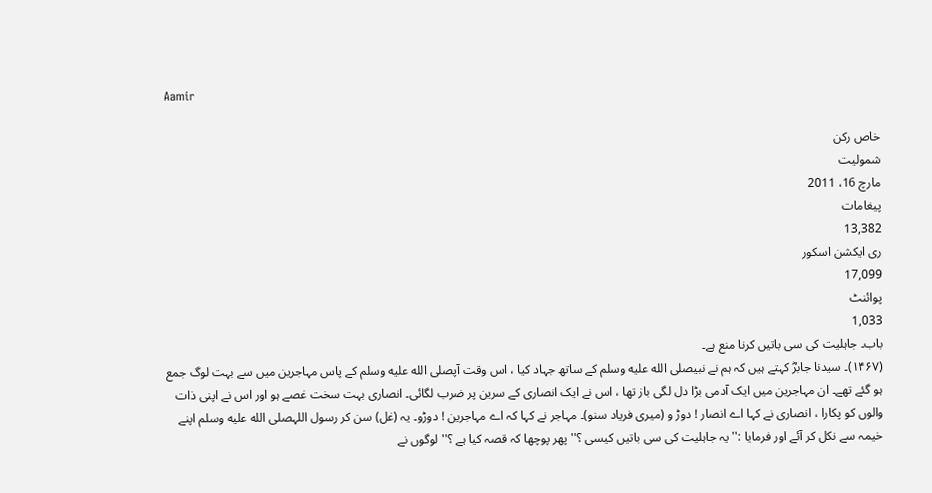Aamir

خاص رکن
شمولیت
مارچ 16، 2011
پیغامات
13,382
ری ایکشن اسکور
17,099
پوائنٹ
1,033
باب۔ جاہلیت کی سی باتیں کرنا منع ہے۔
(۱۴۶۷)۔ سیدنا جابرؓ کہتے ہیں کہ ہم نے نبیصلى الله عليه وسلم کے ساتھ جہاد کیا ، اس وقت آپصلى الله عليه وسلم کے پاس مہاجرین میں سے بہت لوگ جمع ہو گئے تھے۔ ان مہاجرین میں ایک آدمی بڑا دل لگی باز تھا ، اس نے ایک انصاری کے سرین پر ضرب لگائی۔ انصاری بہت سخت غصے ہو اور اس نے اپنی ذات والوں کو پکارا ، انصاری نے کہا اے انصار ! دوڑ و (میری فریاد سنو)۔ مہاجر نے کہا کہ اے مہاجرین ! دوڑو۔ یہ (غل) سن کر رسول اللہصلى الله عليه وسلم اپنے خیمہ سے نکل کر آئے اور فرمایا :'' یہ جاہلیت کی سی باتیں کیسی ؟'' پھر پوچھا کہ قصہ کیا ہے ؟'' لوگوں نے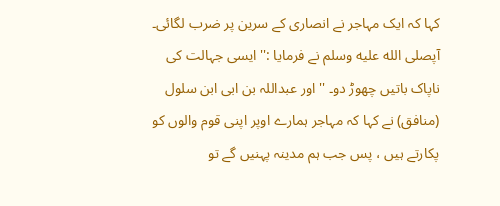کہا کہ ایک مہاجر نے انصاری کے سرین پر ضرب لگائی۔ آپصلى الله عليه وسلم نے فرمایا :'' ایسی جہالت کی ناپاک باتیں چھوڑ دو۔ '' اور عبداللہ بن ابی ابن سلول (منافق) نے کہا کہ مہاجر ہمارے اوپر اپنی قوم والوں کو پکارتے ہیں ، پس جب ہم مدینہ پہنیں گے تو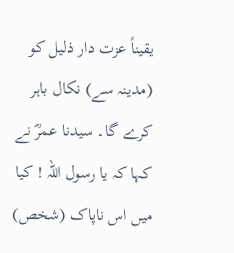یقیناً عزت دار ذلیل کو (مدینہ سے) نکال باہر کرے گا۔ سیدنا عمرؓ نے کہا کہ یا رسول اللہ ! کیا میں اس ناپاک (شخص)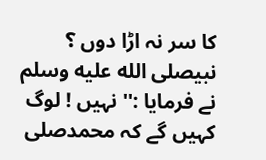کا سر نہ اڑا دوں ؟ نبیصلى الله عليه وسلم نے فرمایا :'' نہیں ! لوگ کہیں گے کہ محمدصلى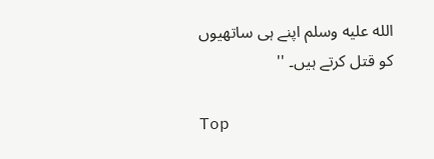الله عليه وسلم اپنے ہی ساتھیوں کو قتل کرتے ہیں۔ ''

Top